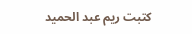كتبت ريم عبد الحميد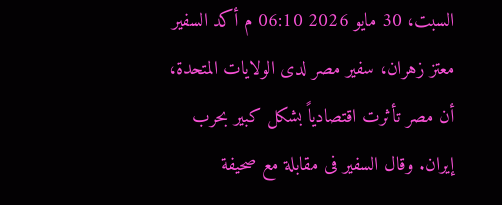السبت، 30 مايو 2026 06:10 م أكد السفير معتز زهران، سفير مصر لدى الولايات المتحدة، أن مصر تأثرت اقتصادياً بشكل كبير بحرب إيران. وقال السفير فى مقابلة مع صحيفة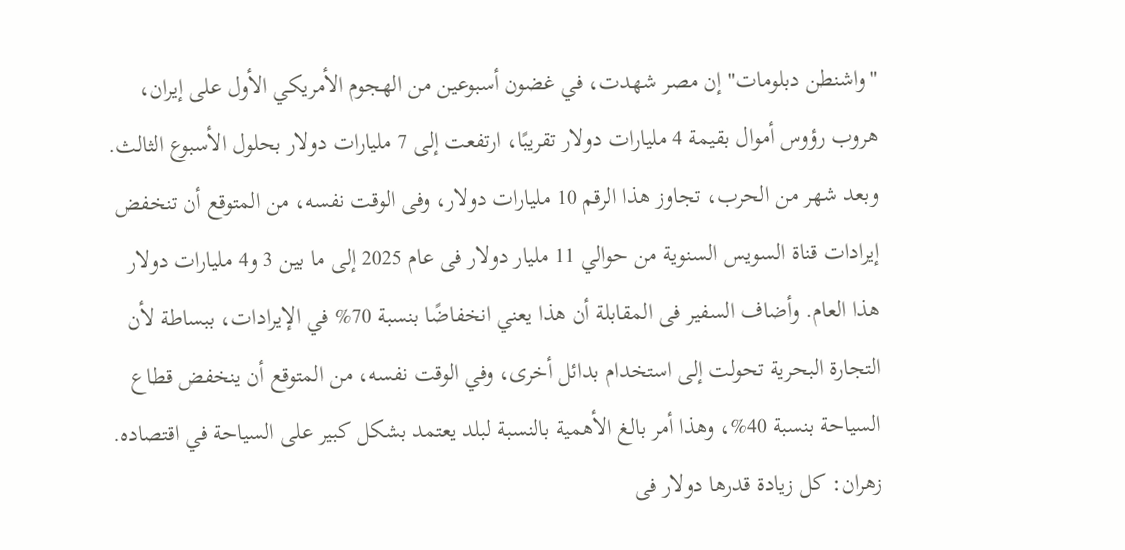"واشنطن دبلومات" إن مصر شهدت، في غضون أسبوعين من الهجوم الأمريكي الأول على إيران، هروب رؤوس أموال بقيمة 4 مليارات دولار تقريبًا، ارتفعت إلى 7 مليارات دولار بحلول الأسبوع الثالث. وبعد شهر من الحرب، تجاوز هذا الرقم 10 مليارات دولار، وفى الوقت نفسه، من المتوقع أن تنخفض إيرادات قناة السويس السنوية من حوالي 11 مليار دولار فى عام 2025 إلى ما بين 3 و4 مليارات دولار هذا العام. وأضاف السفير فى المقابلة أن هذا يعني انخفاضًا بنسبة 70% في الإيرادات، ببساطة لأن التجارة البحرية تحولت إلى استخدام بدائل أخرى، وفي الوقت نفسه، من المتوقع أن ينخفض قطاع السياحة بنسبة 40%، وهذا أمر بالغ الأهمية بالنسبة لبلد يعتمد بشكل كبير على السياحة في اقتصاده. زهران: كل زيادة قدرها دولار فى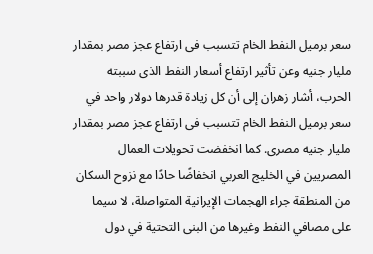سعر برميل النفط الخام تتسبب فى ارتفاع عجز مصر بمقدار مليار جنيه وعن تأثير ارتفاع أسعار النفط الذى سببته الحرب، أشار زهران إلى أن كل زيادة قدرها دولار واحد في سعر برميل النفط الخام تتسبب فى ارتفاع عجز مصر بمقدار مليار جنيه مصرى. كما انخفضت تحويلات العمال المصريين في الخليج العربي انخفاضًا حادًا مع نزوح السكان من المنطقة جراء الهجمات الإيرانية المتواصلة، لا سيما على مصافي النفط وغيرها من البنى التحتية في دول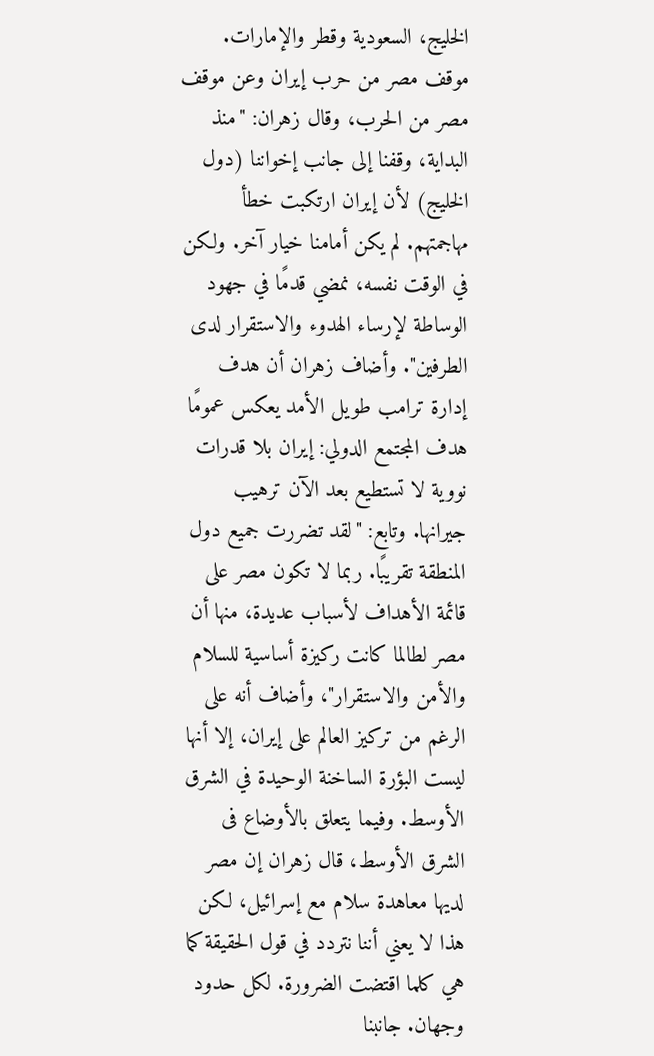الخليج، السعودية وقطر والإمارات. موقف مصر من حرب إيران وعن موقف مصر من الحرب، وقال زهران: "منذ البداية، وقفنا إلى جانب إخواننا (دول الخليج) لأن إيران ارتكبت خطأ مهاجمتهم. لم يكن أمامنا خيار آخر. ولكن في الوقت نفسه، نمضي قدمًا في جهود الوساطة لإرساء الهدوء والاستقرار لدى الطرفين". وأضاف زهران أن هدف إدارة ترامب طويل الأمد يعكس عمومًا هدف المجتمع الدولي: إيران بلا قدرات نووية لا تستطيع بعد الآن ترهيب جيرانها. وتابع: "لقد تضررت جميع دول المنطقة تقريبًا. ربما لا تكون مصر على قائمة الأهداف لأسباب عديدة، منها أن مصر لطالما كانت ركيزة أساسية للسلام والأمن والاستقرار"، وأضاف أنه على الرغم من تركيز العالم على إيران، إلا أنها ليست البؤرة الساخنة الوحيدة في الشرق الأوسط. وفيما يتعلق بالأوضاع فى الشرق الأوسط، قال زهران إن مصر لديها معاهدة سلام مع إسرائيل، لكن هذا لا يعني أننا نتردد في قول الحقيقة كما هي كلما اقتضت الضرورة. لكل حدود وجهان. جانبنا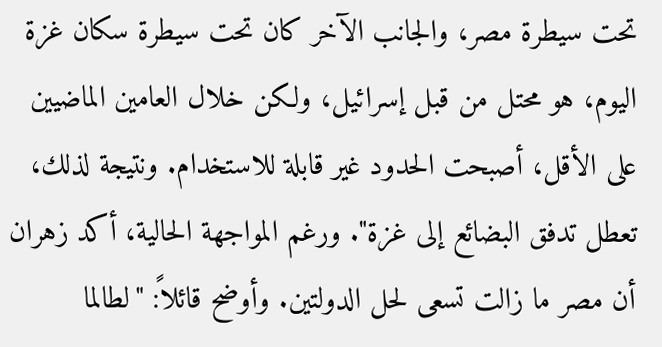تحت سيطرة مصر، والجانب الآخر كان تحت سيطرة سكان غزة اليوم، هو محتل من قبل إسرائيل، ولكن خلال العامين الماضيين على الأقل، أصبحت الحدود غير قابلة للاستخدام. ونتيجة لذلك، تعطل تدفق البضائع إلى غزة". ورغم المواجهة الحالية، أكد زهران أن مصر ما زالت تسعى لحل الدولتين. وأوضح قائلاً: "لطالما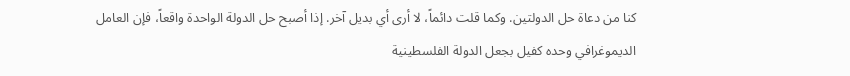كنا من دعاة حل الدولتين. وكما قلت دائماً، لا أرى أي بديل آخر. إذا أصبح حل الدولة الواحدة واقعاً، فإن العامل الديموغرافي وحده كفيل بجعل الدولة الفلسطينية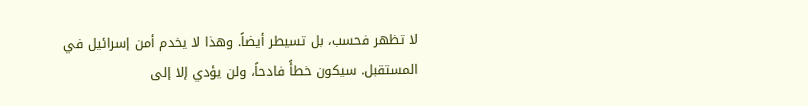لا تظهر فحسب، بل تسيطر أيضاً. وهذا لا يخدم أمن إسرائيل في المستقبل. سيكون خطأً فادحاً، ولن يؤدي إلا إلى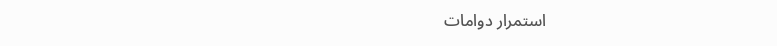استمرار دوامات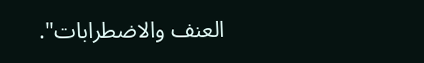العنف والاضطرابات".